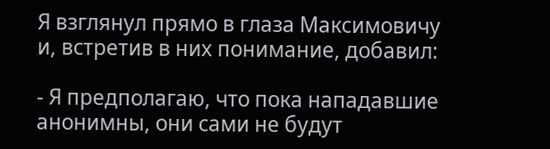Я взглянул прямо в глаза Максимовичу и, встретив в них понимание, добавил:

- Я предполагаю, что пока нападавшие анонимны, они сами не будут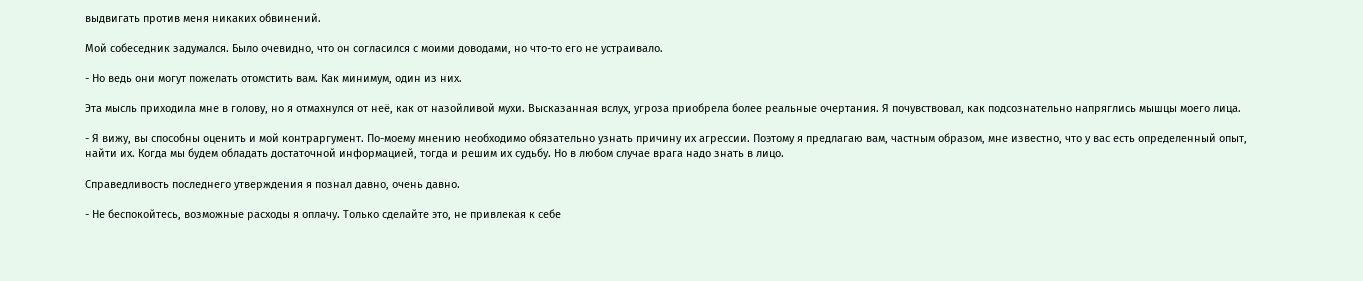выдвигать против меня никаких обвинений.

Мой собеседник задумался. Было очевидно, что он согласился с моими доводами, но что-то его не устраивало.

- Но ведь они могут пожелать отомстить вам. Как минимум, один из них.

Эта мысль приходила мне в голову, но я отмахнулся от неё, как от назойливой мухи. Высказанная вслух, угроза приобрела более реальные очертания. Я почувствовал, как подсознательно напряглись мышцы моего лица.

- Я вижу, вы способны оценить и мой контраргумент. По-моему мнению необходимо обязательно узнать причину их агрессии. Поэтому я предлагаю вам, частным образом, мне известно, что у вас есть определенный опыт, найти их. Когда мы будем обладать достаточной информацией, тогда и решим их судьбу. Но в любом случае врага надо знать в лицо.

Справедливость последнего утверждения я познал давно, очень давно.

- Не беспокойтесь, возможные расходы я оплачу. Только сделайте это, не привлекая к себе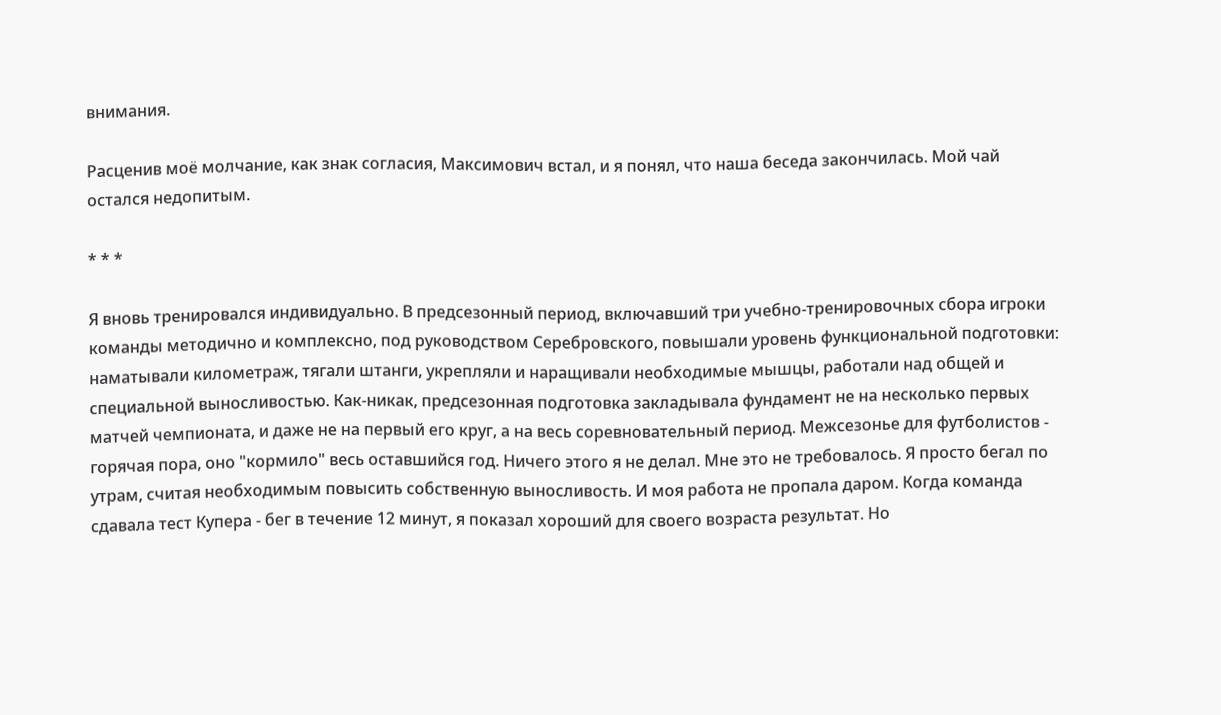внимания.

Расценив моё молчание, как знак согласия, Максимович встал, и я понял, что наша беседа закончилась. Мой чай остался недопитым.

* * *

Я вновь тренировался индивидуально. В предсезонный период, включавший три учебно-тренировочных сбора игроки команды методично и комплексно, под руководством Серебровского, повышали уровень функциональной подготовки: наматывали километраж, тягали штанги, укрепляли и наращивали необходимые мышцы, работали над общей и специальной выносливостью. Как-никак, предсезонная подготовка закладывала фундамент не на несколько первых матчей чемпионата, и даже не на первый его круг, а на весь соревновательный период. Межсезонье для футболистов - горячая пора, оно "кормило" весь оставшийся год. Ничего этого я не делал. Мне это не требовалось. Я просто бегал по утрам, считая необходимым повысить собственную выносливость. И моя работа не пропала даром. Когда команда сдавала тест Купера - бег в течение 12 минут, я показал хороший для своего возраста результат. Но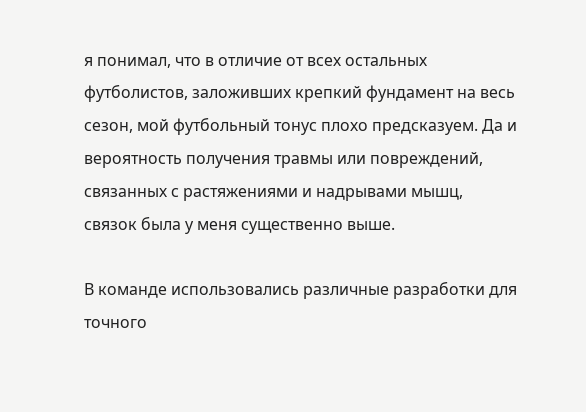я понимал, что в отличие от всех остальных футболистов, заложивших крепкий фундамент на весь сезон, мой футбольный тонус плохо предсказуем. Да и вероятность получения травмы или повреждений, связанных с растяжениями и надрывами мышц, связок была у меня существенно выше.

В команде использовались различные разработки для точного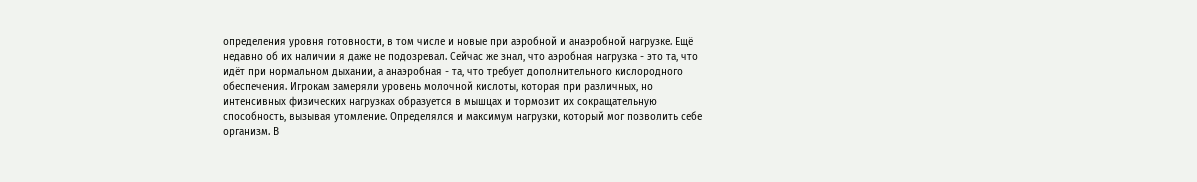определения уровня готовности, в том числе и новые при аэробной и анаэробной нагрузке. Ещё недавно об их наличии я даже не подозревал. Сейчас же знал, что аэробная нагрузка - это та, что идёт при нормальном дыхании, а анаэробная - та, что требует дополнительного кислородного обеспечения. Игрокам замеряли уровень молочной кислоты, которая при различных, но интенсивных физических нагрузках образуется в мышцах и тормозит их сокращательную способность, вызывая утомление. Определялся и максимум нагрузки, который мог позволить себе организм. В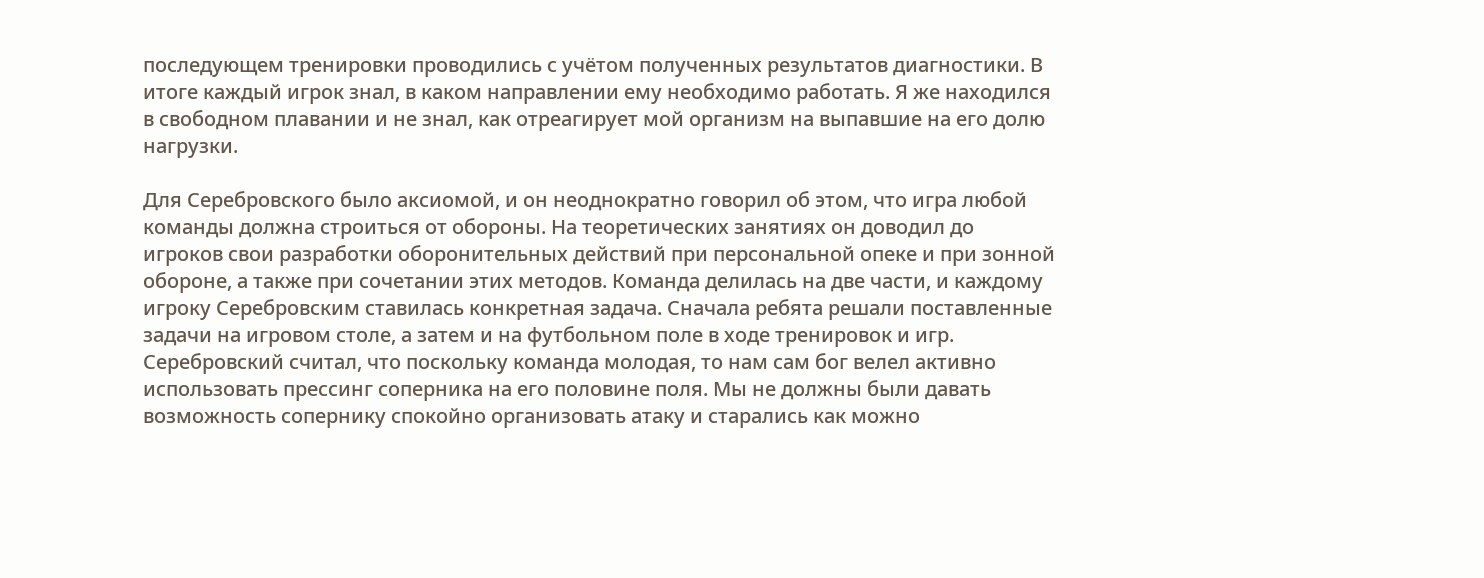последующем тренировки проводились с учётом полученных результатов диагностики. В итоге каждый игрок знал, в каком направлении ему необходимо работать. Я же находился в свободном плавании и не знал, как отреагирует мой организм на выпавшие на его долю нагрузки.

Для Серебровского было аксиомой, и он неоднократно говорил об этом, что игра любой команды должна строиться от обороны. На теоретических занятиях он доводил до игроков свои разработки оборонительных действий при персональной опеке и при зонной обороне, а также при сочетании этих методов. Команда делилась на две части, и каждому игроку Серебровским ставилась конкретная задача. Сначала ребята решали поставленные задачи на игровом столе, а затем и на футбольном поле в ходе тренировок и игр. Серебровский считал, что поскольку команда молодая, то нам сам бог велел активно использовать прессинг соперника на его половине поля. Мы не должны были давать возможность сопернику спокойно организовать атаку и старались как можно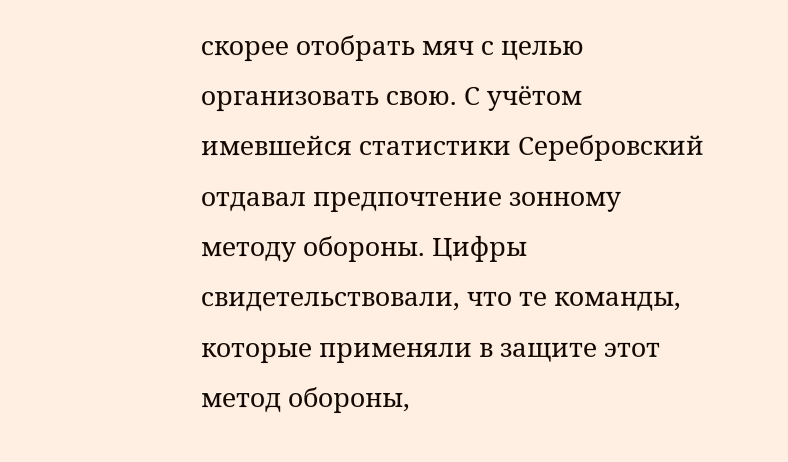скорее отобрать мяч с целью организовать свою. С учётом имевшейся статистики Серебровский отдавал предпочтение зонному методу обороны. Цифры свидетельствовали, что те команды, которые применяли в защите этот метод обороны,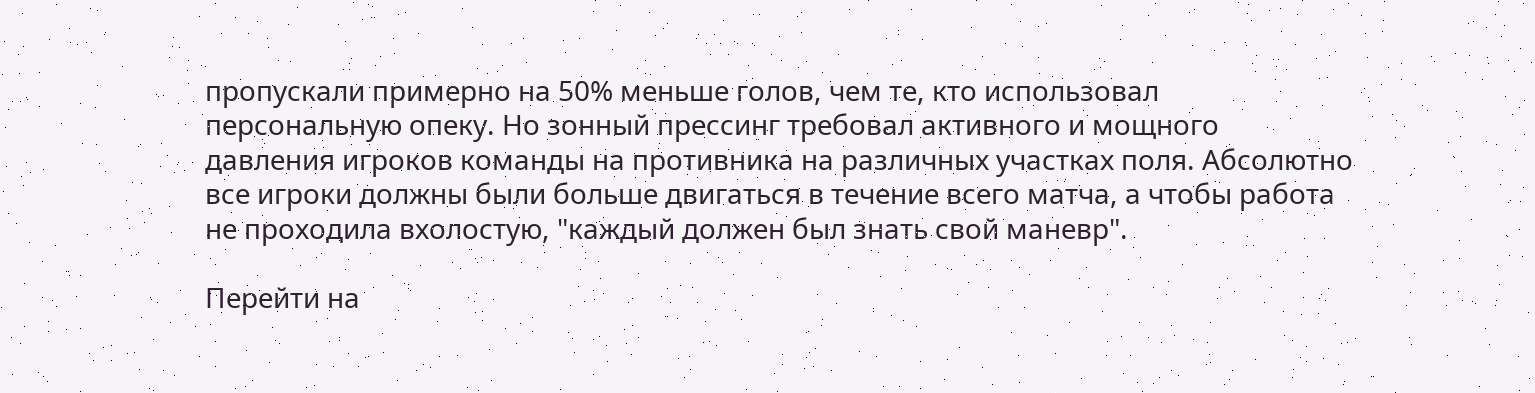пропускали примерно на 50% меньше голов, чем те, кто использовал персональную опеку. Но зонный прессинг требовал активного и мощного давления игроков команды на противника на различных участках поля. Абсолютно все игроки должны были больше двигаться в течение всего матча, а чтобы работа не проходила вхолостую, "каждый должен был знать свой маневр".

Перейти на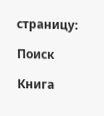страницу:

Поиск

Книга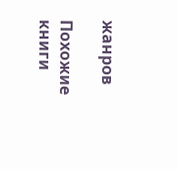жанров

Похожие книги